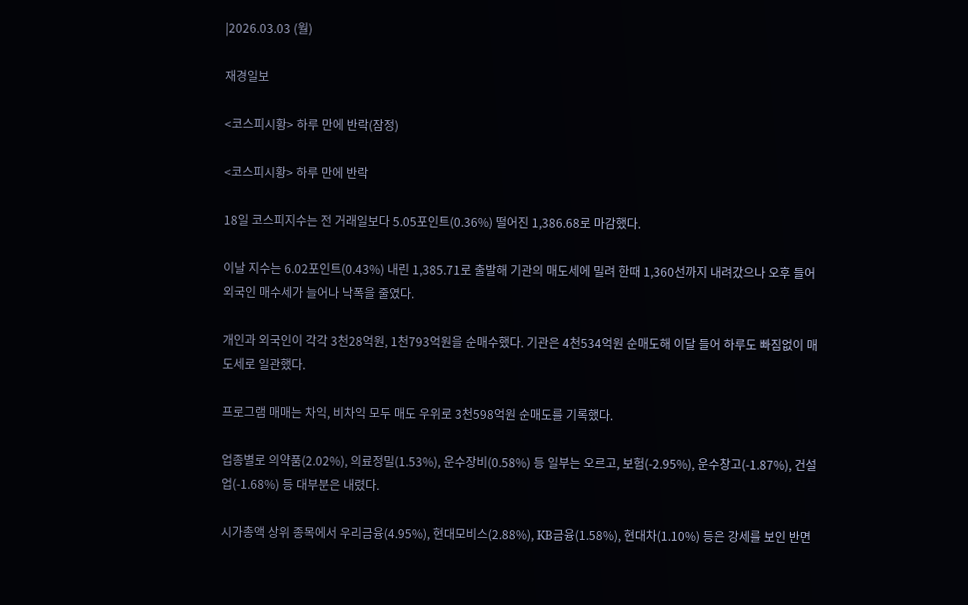|2026.03.03 (월)

재경일보

<코스피시황> 하루 만에 반락(잠정)

<코스피시황> 하루 만에 반락

18일 코스피지수는 전 거래일보다 5.05포인트(0.36%) 떨어진 1,386.68로 마감했다.

이날 지수는 6.02포인트(0.43%) 내린 1,385.71로 출발해 기관의 매도세에 밀려 한때 1,360선까지 내려갔으나 오후 들어 외국인 매수세가 늘어나 낙폭을 줄였다.

개인과 외국인이 각각 3천28억원, 1천793억원을 순매수했다. 기관은 4천534억원 순매도해 이달 들어 하루도 빠짐없이 매도세로 일관했다.

프로그램 매매는 차익, 비차익 모두 매도 우위로 3천598억원 순매도를 기록했다.

업종별로 의약품(2.02%), 의료정밀(1.53%), 운수장비(0.58%) 등 일부는 오르고, 보험(-2.95%), 운수창고(-1.87%), 건설업(-1.68%) 등 대부분은 내렸다.

시가총액 상위 종목에서 우리금융(4.95%), 현대모비스(2.88%), KB금융(1.58%), 현대차(1.10%) 등은 강세를 보인 반면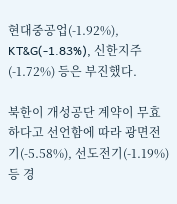현대중공업(-1.92%), KT&G(-1.83%), 신한지주(-1.72%) 등은 부진했다.

북한이 개성공단 계약이 무효하다고 선언함에 따라 광면전기(-5.58%), 선도전기(-1.19%) 등 경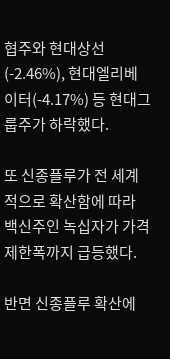협주와 현대상선(-2.46%), 현대엘리베이터(-4.17%) 등 현대그룹주가 하락했다.

또 신종플루가 전 세계적으로 확산함에 따라 백신주인 녹십자가 가격제한폭까지 급등했다.

반면 신종플루 확산에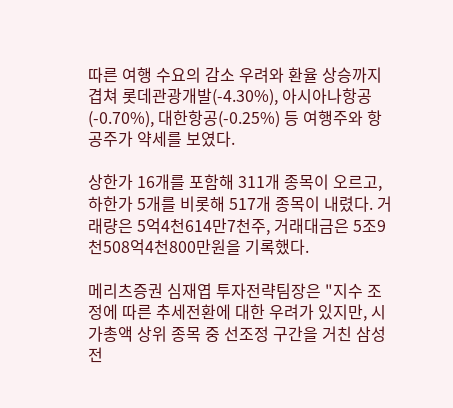따른 여행 수요의 감소 우려와 환율 상승까지 겹쳐 롯데관광개발(-4.30%), 아시아나항공(-0.70%), 대한항공(-0.25%) 등 여행주와 항공주가 약세를 보였다.

상한가 16개를 포함해 311개 종목이 오르고, 하한가 5개를 비롯해 517개 종목이 내렸다. 거래량은 5억4천614만7천주, 거래대금은 5조9천508억4천800만원을 기록했다.

메리츠증권 심재엽 투자전략팀장은 "지수 조정에 따른 추세전환에 대한 우려가 있지만, 시가총액 상위 종목 중 선조정 구간을 거친 삼성전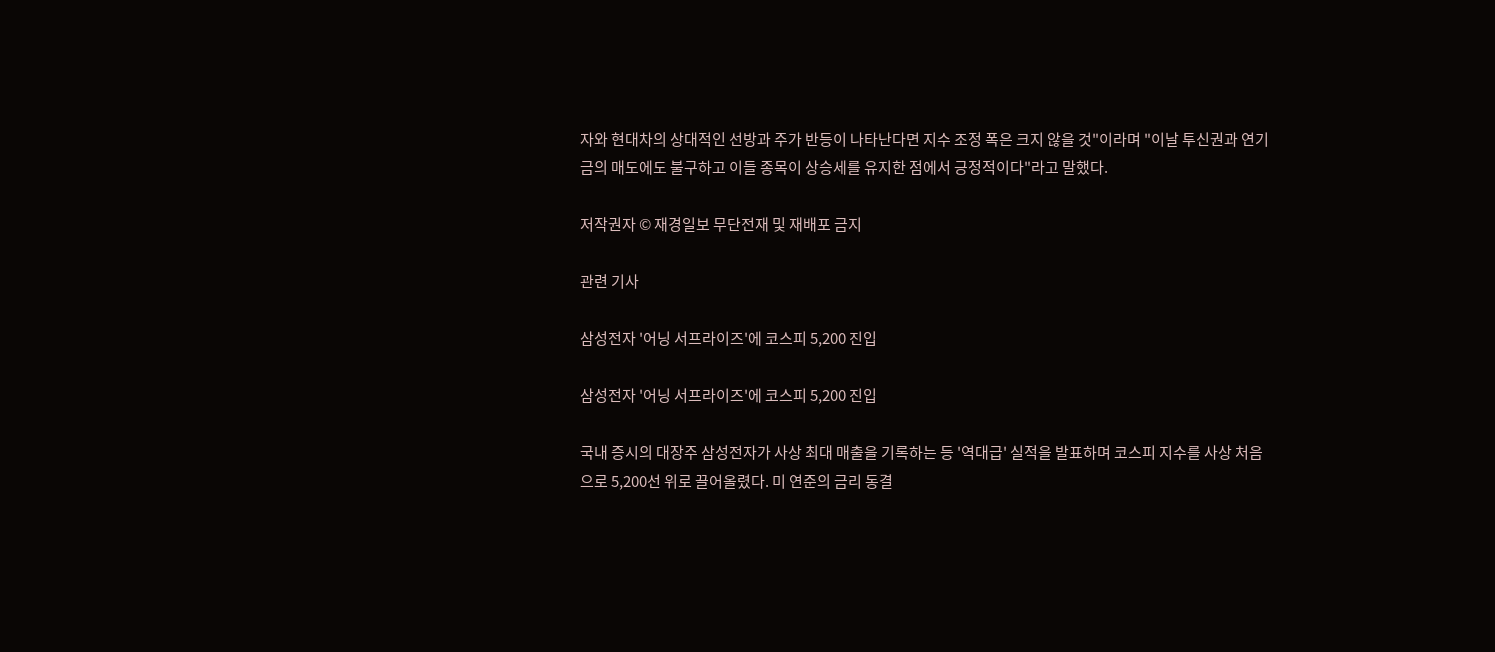자와 현대차의 상대적인 선방과 주가 반등이 나타난다면 지수 조정 폭은 크지 않을 것"이라며 "이날 투신권과 연기금의 매도에도 불구하고 이들 종목이 상승세를 유지한 점에서 긍정적이다"라고 말했다.

저작권자 © 재경일보 무단전재 및 재배포 금지

관련 기사

삼성전자 '어닝 서프라이즈'에 코스피 5,200 진입

삼성전자 '어닝 서프라이즈'에 코스피 5,200 진입

국내 증시의 대장주 삼성전자가 사상 최대 매출을 기록하는 등 '역대급' 실적을 발표하며 코스피 지수를 사상 처음으로 5,200선 위로 끌어올렸다. 미 연준의 금리 동결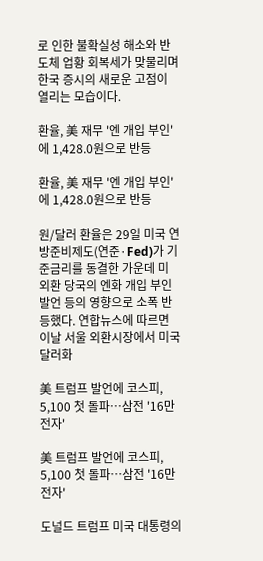로 인한 불확실성 해소와 반도체 업황 회복세가 맞물리며 한국 증시의 새로운 고점이 열리는 모습이다.

환율, 美 재무 '엔 개입 부인'에 1,428.0원으로 반등

환율, 美 재무 '엔 개입 부인'에 1,428.0원으로 반등

원/달러 환율은 29일 미국 연방준비제도(연준·Fed)가 기준금리를 동결한 가운데 미 외환 당국의 엔화 개입 부인 발언 등의 영향으로 소폭 반등했다. 연합뉴스에 따르면 이날 서울 외환시장에서 미국 달러화

美 트럼프 발언에 코스피, 5,100 첫 돌파…삼전 '16만전자'

美 트럼프 발언에 코스피, 5,100 첫 돌파…삼전 '16만전자'

도널드 트럼프 미국 대통령의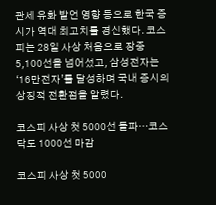관세 유화 발언 영향 등으로 한국 증시가 역대 최고치를 경신했다. 코스피는 28일 사상 처음으로 장중 5,100선을 넘어섰고, 삼성전자는 ‘16만전자’를 달성하며 국내 증시의 상징적 전환점을 알렸다.

코스피 사상 첫 5000선 돌파…코스닥도 1000선 마감

코스피 사상 첫 5000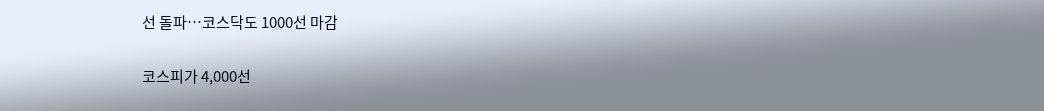선 돌파…코스닥도 1000선 마감

코스피가 4,000선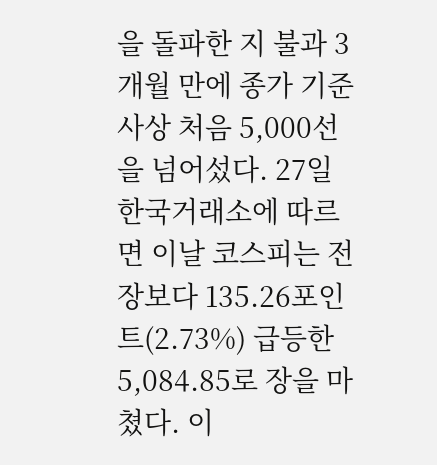을 돌파한 지 불과 3개월 만에 종가 기준 사상 처음 5,000선을 넘어섰다. 27일 한국거래소에 따르면 이날 코스피는 전장보다 135.26포인트(2.73%) 급등한 5,084.85로 장을 마쳤다. 이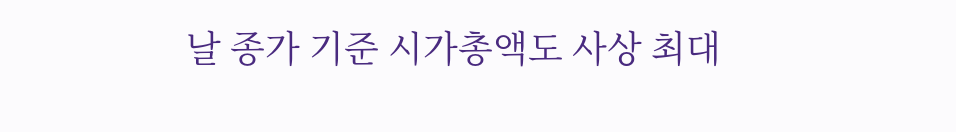날 종가 기준 시가총액도 사상 최대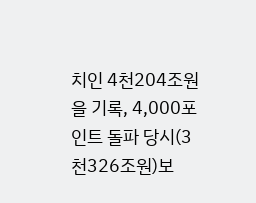치인 4천204조원을 기록, 4,000포인트 돌파 당시(3천326조원)보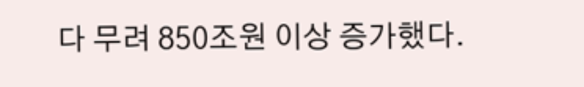다 무려 850조원 이상 증가했다.